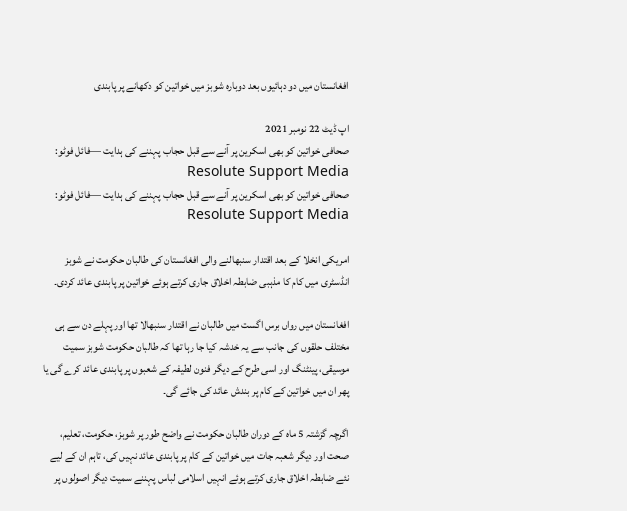افغانستان میں دو دہائیوں بعد دوبارہ شوبز میں خواتین کو دکھانے پر پابندی

اپ ڈیٹ 22 نومبر 2021
صحافی خواتین کو بھی اسکرین پر آنے سے قبل حجاب پہننے کی ہدایت —فائل فوٹو: Resolute Support Media
صحافی خواتین کو بھی اسکرین پر آنے سے قبل حجاب پہننے کی ہدایت —فائل فوٹو: Resolute Support Media

امریکی انخلا کے بعد اقتدار سنبھالنے والی افغانستان کی طالبان حکومت نے شوبز انڈسٹری میں کام کا مذہبی ضابطہ اخلاق جاری کرتے ہوئے خواتین پر پابندی عائد کردی۔

افغانستان میں رواں برس اگست میں طالبان نے اقتدار سنبھالا تھا اور پہلے دن سے ہی مختلف حلقوں کی جانب سے یہ خدشہ کیا جا رہا تھا کہ طالبان حکومت شوبز سمیت موسیقی، پینٹنگ اور اسی طرح کے دیگر فنون لطیفہ کے شعبوں پر پابندی عائد کرے گی یا پھر ان میں خواتین کے کام پر بندش عائد کی جائے گی۔

اگرچہ گزشتہ 5 ماہ کے دوران طالبان حکومت نے واضح طور پر شوبز، حکومت، تعلیم، صحت اور دیگر شعبہ جات میں خواتین کے کام پر پابندی عائد نہیں کی، تاہم ان کے لیے نئے ضابطہ اخلاق جاری کرتے ہوئے انہیں اسلامی لباس پہننے سمیت دیگر اصولوں پر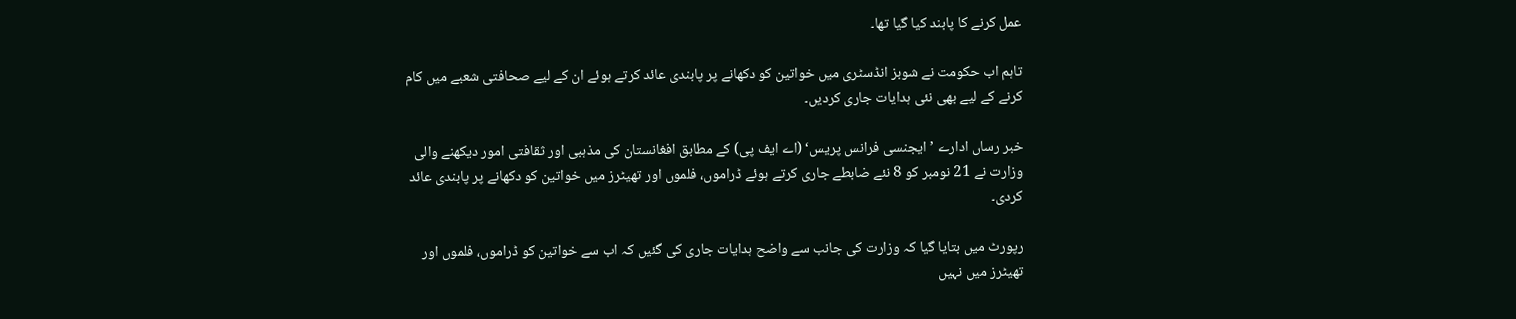عمل کرنے کا پابند کیا گیا تھا۔

تاہم اب حکومت نے شوبز انڈسٹری میں خواتین کو دکھانے پر پابندی عائد کرتے ہوئے ان کے لیے صحافتی شعبے میں کام کرنے کے لیے بھی نئی ہدایات جاری کردیں۔

خبر رساں ادارے ’ایجنسی فرانس پریس‘ (اے ایف پی) کے مطابق افغانستان کی مذہبی اور ثقافتی امور دیکھنے والی وزارت نے 21 نومبر کو 8 نئے ضابطے جاری کرتے ہوئے ڈراموں، فلموں اور تھیٹرز میں خواتین کو دکھانے پر پابندی عائد کردی۔

رپورٹ میں بتایا گیا کہ وزارت کی جانب سے واضح ہدایات جاری کی گئیں کہ اب سے خواتین کو ڈراموں، فلموں اور تھیٹرز میں نہیں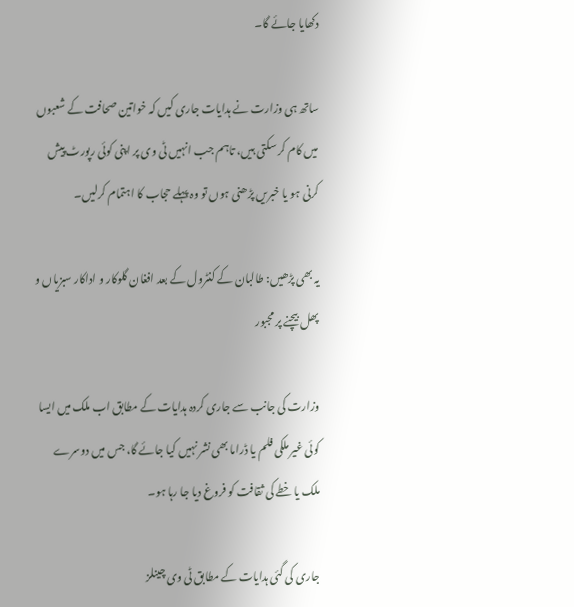دکھایا جائے گا۔

ساتھ ہی وزارت نے ہدایات جاری کیں کہ خواتین صحافت کے شعبوں میں کام کر سکتی ہیں، تاہم جب انہیں ٹی وی پر اپنی کوئی رپورٹ پیش کرنی ہو یا خبریں پڑھنی ہوں تو وہ پہلے حجاب کا اہتمام کرلیں۔

یہ بھی پڑھیں: طالبان کے کنٹرول کے بعد افغان گلوکار و اداکار سبزیاں و پھل بیچنے پر مجبور

وزارت کی جانب سے جاری کردہ ہدایات کے مطابق اب ملک میں ایسا کوئی غیر ملکی فلم یا ڈراما بھی نشر نہیں کیا جائے گا، جس میں دوسرے ملک یا خطے کی ثقافت کو فروغ دیا جا رہا ہو۔

جاری کی گئی ہدایات کے مطابق ٹی وی چینلز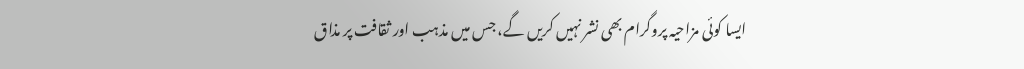ایسا کوئی مزاحیہ پروگرام بھی نشر نہیں کریں گے، جس میں مذہب اور ثقافت پر مذاق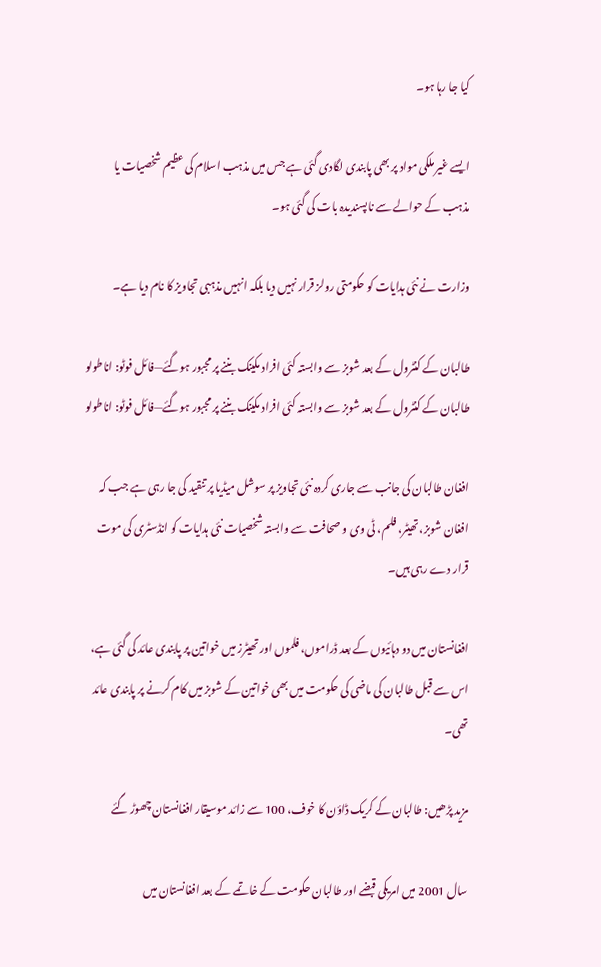کیا جا رہا ہو۔

ایسے غیر ملکی مواد پر بھی پابندی لگادی گئی ہے جس میں مذہب اسلام کی عظیم شخصیات یا مذہب کے حوالے سے ناپسندیدہ بات کی گئی ہو۔

وزارت نے نئی ہدایات کو حکومتی رولز قرار نہیں دیا بلکہ انہیں مذہبی تجاویز کا نام دیا ہے۔

طالبان کے کنٹرول کے بعد شوبز سے وابستہ کئی افراد مکینک بننے پر مجبور ہوگئے—فائل فوٹو: اناطولو
طالبان کے کنٹرول کے بعد شوبز سے وابستہ کئی افراد مکینک بننے پر مجبور ہوگئے—فائل فوٹو: اناطولو

افغان طالبان کی جانب سے جاری کردہ نئی تجاویز پر سوشل میڈیا پر تنقید کی جا رہی ہے جب کہ افغان شوبز، تھیٹر، فلم، ٹی وی و صحافت سے وابستہ شخصیات نئی ہدایات کو انڈسٹری کی موت قرار دے رہی ہیں۔

افغانستان میں دو دہائیوں کے بعد ڈراموں، فلموں اور تھیٹرز میں خواتین پر پابندی عائد کی گئی ہے، اس سے قبل طالبان کی ماضی کی حکومت میں بھی خواتین کے شوبز میں کام کرنے پر پابندی عائد تھی۔

مزید پڑھیں: طالبان کے کریک ڈاؤن کا خوف، 100 سے زائد موسیقار افغانستان چھوڑ گئے

سال 2001 میں امریکی قبضے اور طالبان حکومت کے خاتمے کے بعد افغانستان میں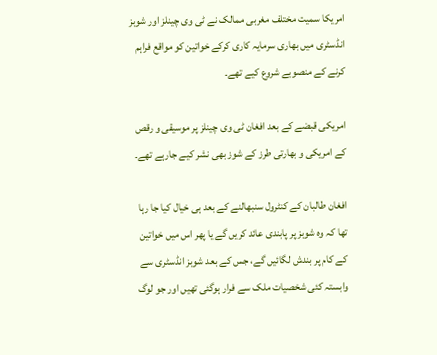امریکا سمیت مختلف مغربی ممالک نے ٹی وی چینلز اور شوبز انڈسٹری میں بھاری سرمایہ کاری کرکے خواتین کو مواقع فراہم کرنے کے منصوبے شروع کیے تھے۔

امریکی قبضے کے بعد افغان ٹی وی چینلز پر موسیقی و رقص کے امریکی و بھارتی طرز کے شوز بھی نشر کیے جارہے تھے۔

افغان طالبان کے کنٹرول سنبھالنے کے بعد ہی خیال کیا جا رہا تھا کہ وہ شوبز پر پابندی عائد کریں گے یا پھر اس میں خواتین کے کام پر بندش لگائیں گے، جس کے بعد شوبز انڈسٹری سے وابستہ کئی شخصیات ملک سے فرار ہوگئی تھیں اور جو لوگ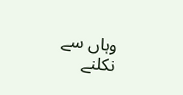وہاں سے نکلنے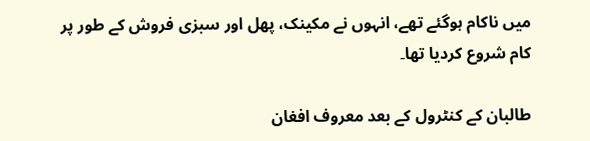میں ناکام ہوگئے تھے، انہوں نے مکینک، پھل اور سبزی فروش کے طور پر کام شروع کردیا تھا۔

طالبان کے کنٹرول کے بعد معروف افغان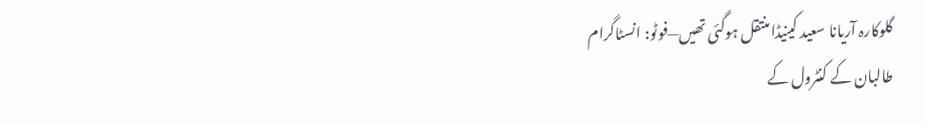گلوکارہ آریانا سعید کینیڈا منتقل ہوگئی تھیں—فوٹو: انسٹاگرام
طالبان کے کنٹرول کے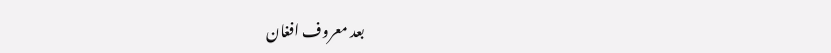بعد معروف افغان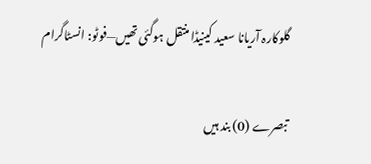گلوکارہ آریانا سعید کینیڈا منتقل ہوگئی تھیں—فوٹو: انسٹاگرام

تبصرے (0) بند ہیں